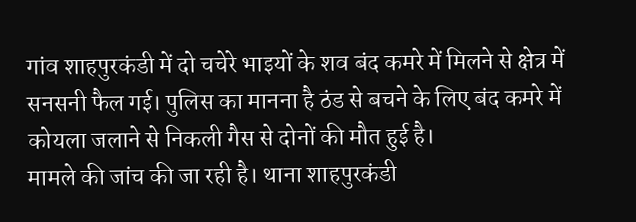गांव शाहपुरकंडी में दो चचेरे भाइयों के शव बंद कमरे में मिलने से क्षेत्र में सनसनी फैल गई। पुलिस का मानना है ठंड से बचने के लिए बंद कमरे में कोयला जलाने से निकली गैस से दोनों की मौत हुई है।
मामले की जांच की जा रही है। थाना शाहपुरकंडी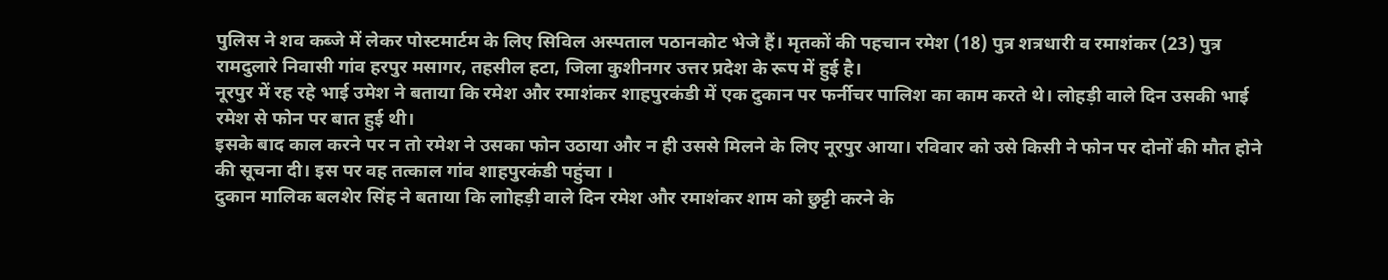पुलिस ने शव कब्जे में लेकर पोस्टमार्टम के लिए सिविल अस्पताल पठानकोट भेजे हैं। मृतकों की पहचान रमेश (18) पुत्र शत्रधारी व रमाशंकर (23) पुत्र रामदुलारे निवासी गांव हरपुर मसागर, तहसील हटा, जिला कुशीनगर उत्तर प्रदेश के रूप में हुई है।
नूरपुर में रह रहे भाई उमेश ने बताया कि रमेश और रमाशंकर शाहपुरकंडी में एक दुकान पर फर्नीचर पालिश का काम करते थे। लोहड़ी वाले दिन उसकी भाई रमेश से फोन पर बात हुई थी।
इसके बाद काल करने पर न तो रमेश ने उसका फोन उठाया और न ही उससे मिलने के लिए नूरपुर आया। रविवार को उसे किसी ने फोन पर दोनों की मौत होने की सूचना दी। इस पर वह तत्काल गांव शाहपुरकंडी पहुंचा ।
दुकान मालिक बलशेर सिंह ने बताया कि लाोहड़ी वाले दिन रमेश और रमाशंकर शाम को छुट्टी करने के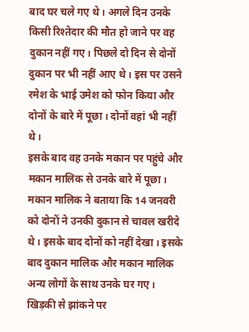बाद घर चले गए थे। अगले दिन उनके किसी रिश्तेदार की मौत हो जाने पर वह दुकान नहीं गए। पिछले दो दिन से दोनों दुकान पर भी नहीं आए थे। इस पर उसने रमेश के भाई उमेश को फोन किया और दोनों के बारे में पूछा। दोनों वहां भी नहीं थे।
इसके बाद वह उनके मकान पर पहुंचे और मकान मालिक से उनके बारे में पूछा। मकान मालिक ने बताया कि 14 जनवरी को दोनों ने उनकी दुकान से चावल खरीदे थे। इसके बाद दोनों को नहीं देखा। इसके बाद दुकान मालिक और मकान मालिक अन्य लोगों के साथ उनके घर गए।
खिड़की से झांकने पर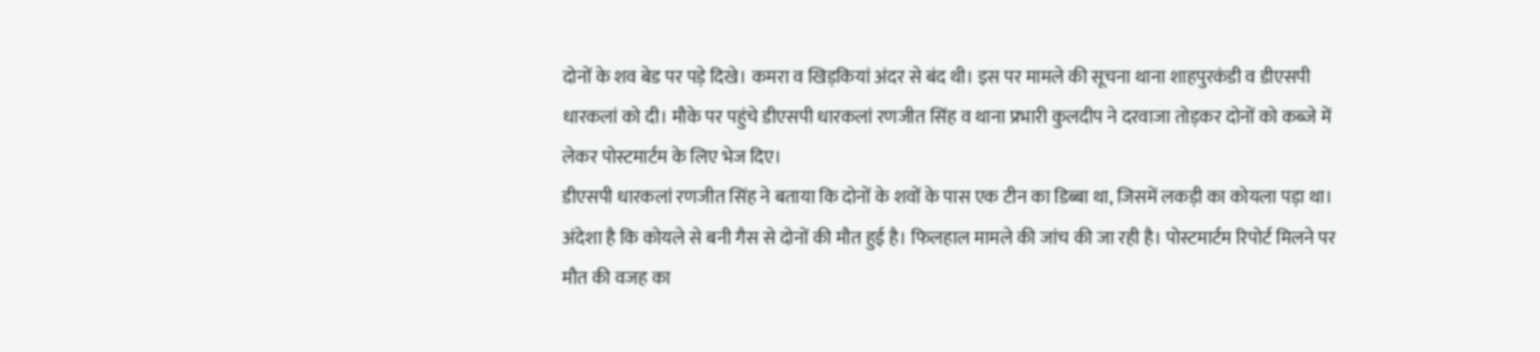दोनों के शव बेड पर पड़े दिखे। कमरा व खिड़कियां अंदर से बंद थी। इस पर मामले की सूचना थाना शाहपुरकंडी व डीएसपी धारकलां को दी। मौके पर पहुंचे डीएसपी धारकलां रणजीत सिंह व थाना प्रभारी कुलदीप ने दरवाजा तोड़कर दोनों को कब्जे में लेकर पोस्टमार्टम के लिए भेज दिए।
डीएसपी धारकलां रणजीत सिंह ने बताया कि दोनों के शवों के पास एक टीन का डिब्बा था, जिसमें लकड़ी का कोयला पड़ा था। अंदेशा है कि कोयले से बनी गैस से दोनों की मौत हुई है। फिलहाल मामले की जांच की जा रही है। पोस्टमार्टम रिपोर्ट मिलने पर मौत की वजह का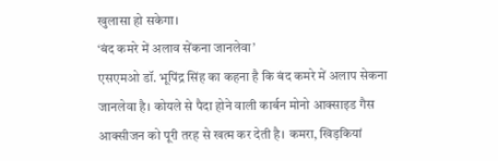खुलासा हो सकेगा।
‘बंद कमरे में अलाव सेंकना जानलेवा’
एसएमओ डॉ. भूपिंद्र सिंह का कहना है कि बंद कमरे में अलाप सेकना जानलेवा है। कोयले से पैदा होने वाली कार्बन मोनो आक्साइड गैस आक्सीजन को पूरी तरह से खत्म कर देती है। कमरा, खिड़कियां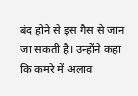बंद होने से इस गैस से जान जा सकती है। उन्होंने कहा कि कमरे में अलाव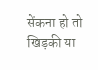सेंकना हो तो खिड़की या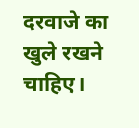दरवाजे का खुले रखने चाहिए।